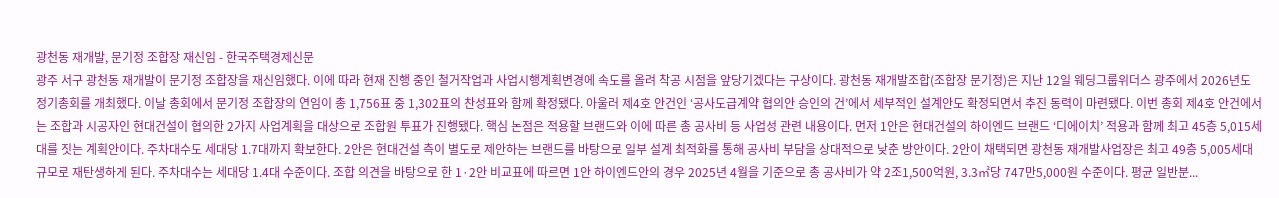광천동 재개발, 문기정 조합장 재신임 - 한국주택경제신문
광주 서구 광천동 재개발이 문기정 조합장을 재신임했다. 이에 따라 현재 진행 중인 철거작업과 사업시행계획변경에 속도를 올려 착공 시점을 앞당기겠다는 구상이다. 광천동 재개발조합(조합장 문기정)은 지난 12일 웨딩그룹위더스 광주에서 2026년도 정기총회를 개최했다. 이날 총회에서 문기정 조합장의 연임이 총 1,756표 중 1,302표의 찬성표와 함께 확정됐다. 아울러 제4호 안건인 ‘공사도급계약 협의안 승인의 건’에서 세부적인 설계안도 확정되면서 추진 동력이 마련됐다. 이번 총회 제4호 안건에서는 조합과 시공자인 현대건설이 협의한 2가지 사업계획을 대상으로 조합원 투표가 진행됐다. 핵심 논점은 적용할 브랜드와 이에 따른 총 공사비 등 사업성 관련 내용이다. 먼저 1안은 현대건설의 하이엔드 브랜드 ‘디에이치’ 적용과 함께 최고 45층 5,015세대를 짓는 계획안이다. 주차대수도 세대당 1.7대까지 확보한다. 2안은 현대건설 측이 별도로 제안하는 브랜드를 바탕으로 일부 설계 최적화를 통해 공사비 부담을 상대적으로 낮춘 방안이다. 2안이 채택되면 광천동 재개발사업장은 최고 49층 5,005세대 규모로 재탄생하게 된다. 주차대수는 세대당 1.4대 수준이다. 조합 의견을 바탕으로 한 1·2안 비교표에 따르면 1안 하이엔드안의 경우 2025년 4월을 기준으로 총 공사비가 약 2조1,500억원, 3.3㎡당 747만5,000원 수준이다. 평균 일반분...